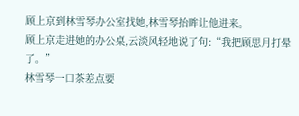顾上京到林雪琴办公室找她,林雪琴抬眸让他进来。
顾上京走进她的办公桌,云淡风轻地说了句:“我把顾思月打晕了。”
林雪琴一口茶差点要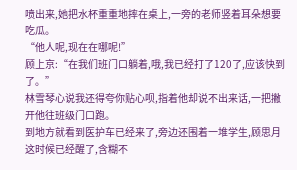喷出来,她把水杯重重地摔在桌上,一旁的老师竖着耳朵想要吃瓜。
“他人呢,现在在哪呢!”
顾上京:“在我们班门口躺着,哦,我已经打了120了,应该快到了。”
林雪琴心说我还得夸你贴心呗,指着他却说不出来话,一把撇开他往班级门口跑。
到地方就看到医护车已经来了,旁边还围着一堆学生,顾思月这时候已经醒了,含糊不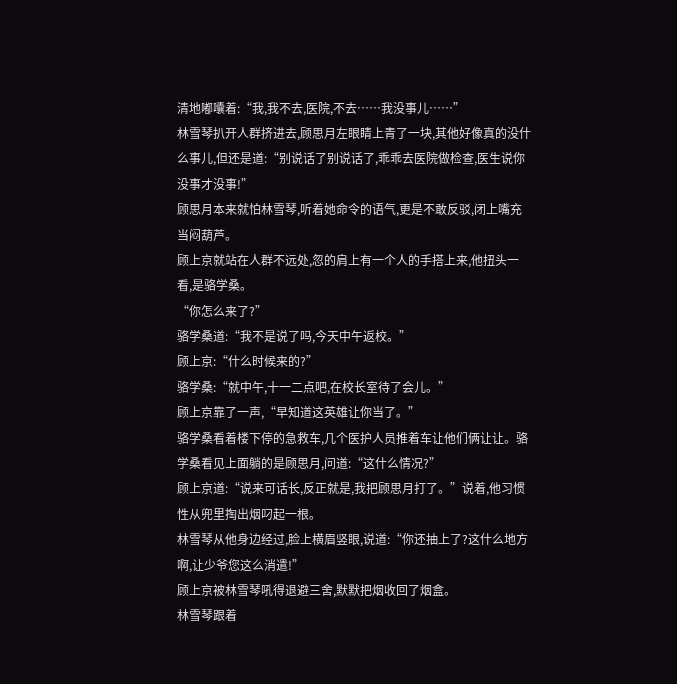清地嘟囔着:“我,我不去,医院,不去……我没事儿……”
林雪琴扒开人群挤进去,顾思月左眼睛上青了一块,其他好像真的没什么事儿,但还是道:“别说话了别说话了,乖乖去医院做检查,医生说你没事才没事!”
顾思月本来就怕林雪琴,听着她命令的语气,更是不敢反驳,闭上嘴充当闷葫芦。
顾上京就站在人群不远处,忽的肩上有一个人的手搭上来,他扭头一看,是骆学桑。
“你怎么来了?”
骆学桑道:“我不是说了吗,今天中午返校。”
顾上京:“什么时候来的?”
骆学桑:“就中午,十一二点吧,在校长室待了会儿。”
顾上京靠了一声,“早知道这英雄让你当了。”
骆学桑看着楼下停的急救车,几个医护人员推着车让他们俩让让。骆学桑看见上面躺的是顾思月,问道:“这什么情况?”
顾上京道:“说来可话长,反正就是,我把顾思月打了。”说着,他习惯性从兜里掏出烟叼起一根。
林雪琴从他身边经过,脸上横眉竖眼,说道:“你还抽上了?这什么地方啊,让少爷您这么消遣!”
顾上京被林雪琴吼得退避三舍,默默把烟收回了烟盒。
林雪琴跟着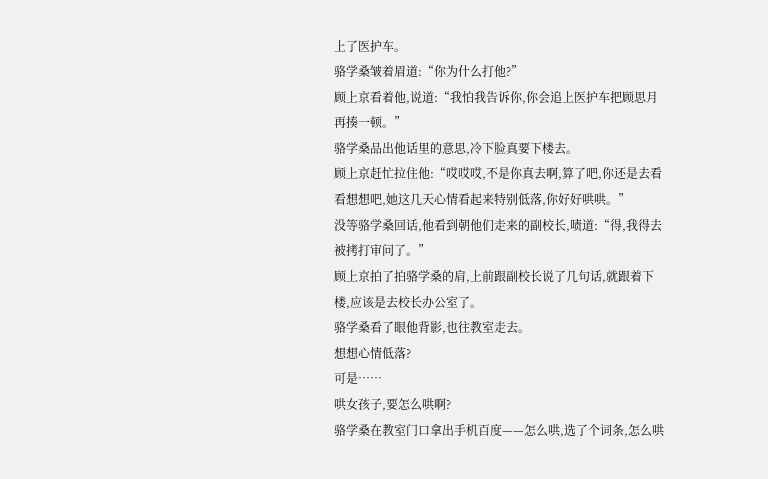上了医护车。
骆学桑皱着眉道:“你为什么打他?”
顾上京看着他,说道:“我怕我告诉你,你会追上医护车把顾思月再揍一顿。”
骆学桑品出他话里的意思,冷下脸真要下楼去。
顾上京赶忙拉住他:“哎哎哎,不是你真去啊,算了吧,你还是去看看想想吧,她这几天心情看起来特别低落,你好好哄哄。”
没等骆学桑回话,他看到朝他们走来的副校长,啧道:“得,我得去被拷打审问了。”
顾上京拍了拍骆学桑的肩,上前跟副校长说了几句话,就跟着下楼,应该是去校长办公室了。
骆学桑看了眼他背影,也往教室走去。
想想心情低落?
可是……
哄女孩子,要怎么哄啊?
骆学桑在教室门口拿出手机百度——怎么哄,选了个词条,怎么哄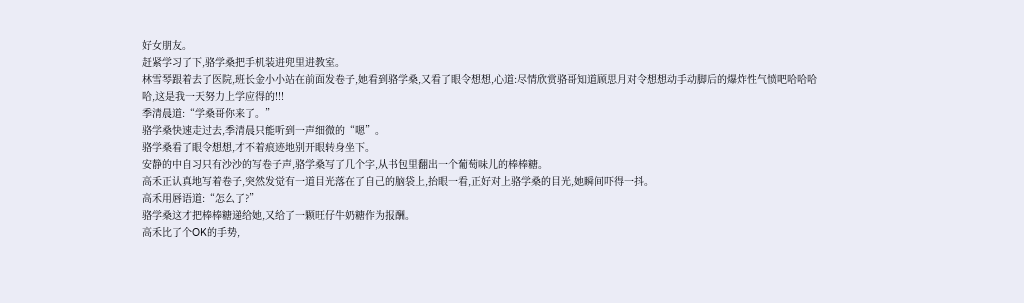好女朋友。
赶紧学习了下,骆学桑把手机装进兜里进教室。
林雪琴跟着去了医院,班长金小小站在前面发卷子,她看到骆学桑,又看了眼令想想,心道:尽情欣赏骆哥知道顾思月对令想想动手动脚后的爆炸性气愤吧哈哈哈哈,这是我一天努力上学应得的!!!
季清晨道:“学桑哥你来了。”
骆学桑快速走过去,季清晨只能听到一声细微的“嗯”。
骆学桑看了眼令想想,才不着痕迹地别开眼转身坐下。
安静的中自习只有沙沙的写卷子声,骆学桑写了几个字,从书包里翻出一个葡萄味儿的棒棒糖。
高禾正认真地写着卷子,突然发觉有一道目光落在了自己的脑袋上,抬眼一看,正好对上骆学桑的目光,她瞬间吓得一抖。
高禾用唇语道:“怎么了?”
骆学桑这才把棒棒糖递给她,又给了一颗旺仔牛奶糖作为报酬。
高禾比了个OK的手势,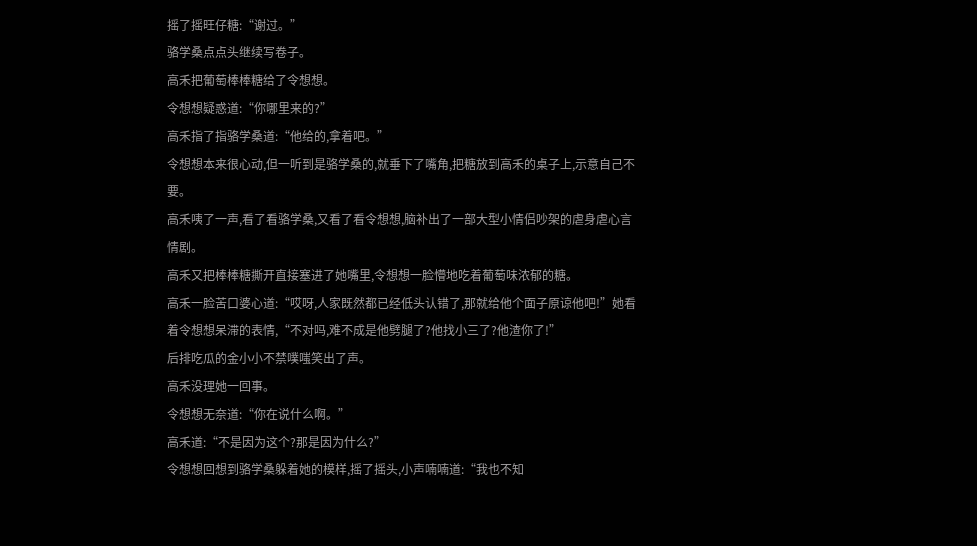摇了摇旺仔糖:“谢过。”
骆学桑点点头继续写卷子。
高禾把葡萄棒棒糖给了令想想。
令想想疑惑道:“你哪里来的?”
高禾指了指骆学桑道:“他给的,拿着吧。”
令想想本来很心动,但一听到是骆学桑的,就垂下了嘴角,把糖放到高禾的桌子上,示意自己不要。
高禾咦了一声,看了看骆学桑,又看了看令想想,脑补出了一部大型小情侣吵架的虐身虐心言情剧。
高禾又把棒棒糖撕开直接塞进了她嘴里,令想想一脸懵地吃着葡萄味浓郁的糖。
高禾一脸苦口婆心道:“哎呀,人家既然都已经低头认错了,那就给他个面子原谅他吧!”她看着令想想呆滞的表情,“不对吗,难不成是他劈腿了?他找小三了?他渣你了!”
后排吃瓜的金小小不禁噗嗤笑出了声。
高禾没理她一回事。
令想想无奈道:“你在说什么啊。”
高禾道:“不是因为这个?那是因为什么?”
令想想回想到骆学桑躲着她的模样,摇了摇头,小声喃喃道:“我也不知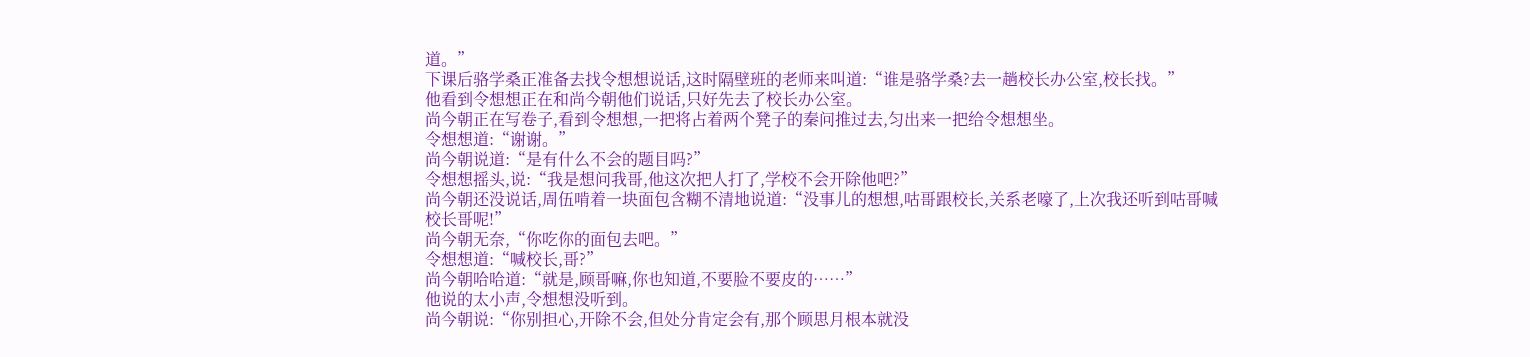道。”
下课后骆学桑正准备去找令想想说话,这时隔壁班的老师来叫道:“谁是骆学桑?去一趟校长办公室,校长找。”
他看到令想想正在和尚今朝他们说话,只好先去了校长办公室。
尚今朝正在写卷子,看到令想想,一把将占着两个凳子的秦问推过去,匀出来一把给令想想坐。
令想想道:“谢谢。”
尚今朝说道:“是有什么不会的题目吗?”
令想想摇头,说:“我是想问我哥,他这次把人打了,学校不会开除他吧?”
尚今朝还没说话,周伍啃着一块面包含糊不清地说道:“没事儿的想想,咕哥跟校长,关系老嚎了,上次我还听到咕哥喊校长哥呢!”
尚今朝无奈,“你吃你的面包去吧。”
令想想道:“喊校长,哥?”
尚今朝哈哈道:“就是,顾哥嘛,你也知道,不要脸不要皮的……”
他说的太小声,令想想没听到。
尚今朝说:“你别担心,开除不会,但处分肯定会有,那个顾思月根本就没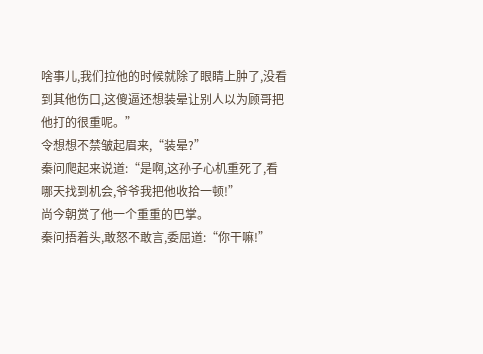啥事儿,我们拉他的时候就除了眼睛上肿了,没看到其他伤口,这傻逼还想装晕让别人以为顾哥把他打的很重呢。”
令想想不禁皱起眉来,“装晕?”
秦问爬起来说道:“是啊,这孙子心机重死了,看哪天找到机会,爷爷我把他收拾一顿!”
尚今朝赏了他一个重重的巴掌。
秦问捂着头,敢怒不敢言,委屈道:“你干嘛!”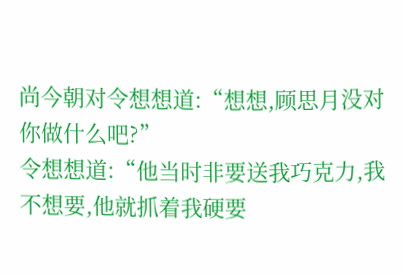尚今朝对令想想道:“想想,顾思月没对你做什么吧?”
令想想道:“他当时非要送我巧克力,我不想要,他就抓着我硬要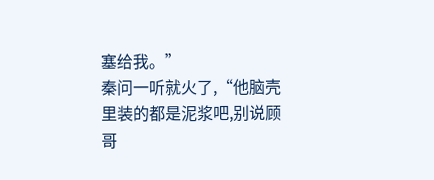塞给我。”
秦问一听就火了,“他脑壳里装的都是泥浆吧,别说顾哥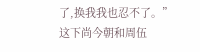了,换我我也忍不了。”
这下尚今朝和周伍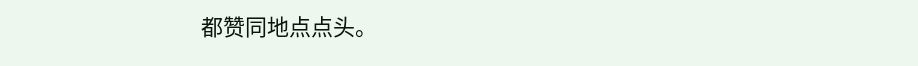都赞同地点点头。